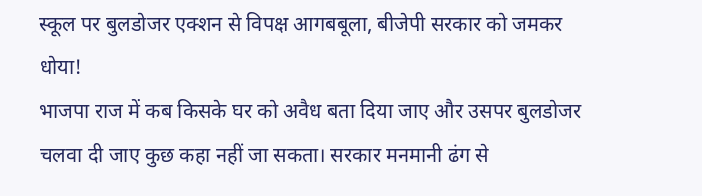स्कूल पर बुलडोजर एक्शन से विपक्ष आगबबूला, बीजेपी सरकार को जमकर धोया!
भाजपा राज में कब किसके घर को अवैध बता दिया जाए और उसपर बुलडोजर चलवा दी जाए कुछ कहा नहीं जा सकता। सरकार मनमानी ढंग से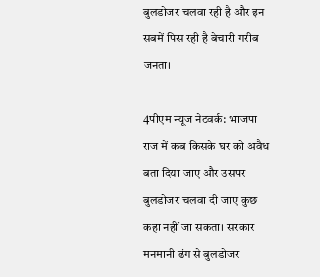बुलडोजर चलवा रही है और इन सबमें पिस रही है बेचारी गरीब जनता।

4पीएम न्यूज नेटवर्क: भाजपा राज में कब किसके घर को अवैध बता दिया जाए और उसपर बुलडोजर चलवा दी जाए कुछ कहा नहीं जा सकता। सरकार मनमानी ढंग से बुलडोजर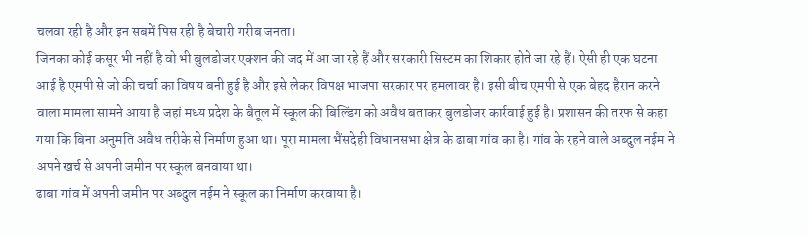चलवा रही है और इन सबमें पिस रही है बेचारी गरीब जनता।
जिनका कोई कसूर भी नहीं है वो भी बुलडोजर एक्शन की जद में आ जा रहे हैं और सरकारी सिस्टम का शिकार होते जा रहे हैं। ऐसी ही एक घटना आई है एमपी से जो की चर्चा का विषय बनी हुई है और इसे लेकर विपक्ष भाजपा सरकार पर हमलावर है। इसी बीच एमपी से एक बेहद हैरान करने वाला मामला सामने आया है जहां मध्य प्रदेश के बैतूल में स्कूल की बिल्डिंग को अवैध बताकर बुलडोजर कार्रवाई हुई है। प्रशासन की तरफ से कहा गया कि बिना अनुमति अवैध तरीके से निर्माण हुआ था। पूरा मामला भैंसदेही विधानसभा क्षेत्र के ढाबा गांव का है। गांव के रहने वाले अब्दुल नईम ने अपने खर्च से अपनी जमीन पर स्कूल बनवाया था।
ढाबा गांव में अपनी जमीन पर अब्दुल नईम ने स्कूल का निर्माण करवाया है।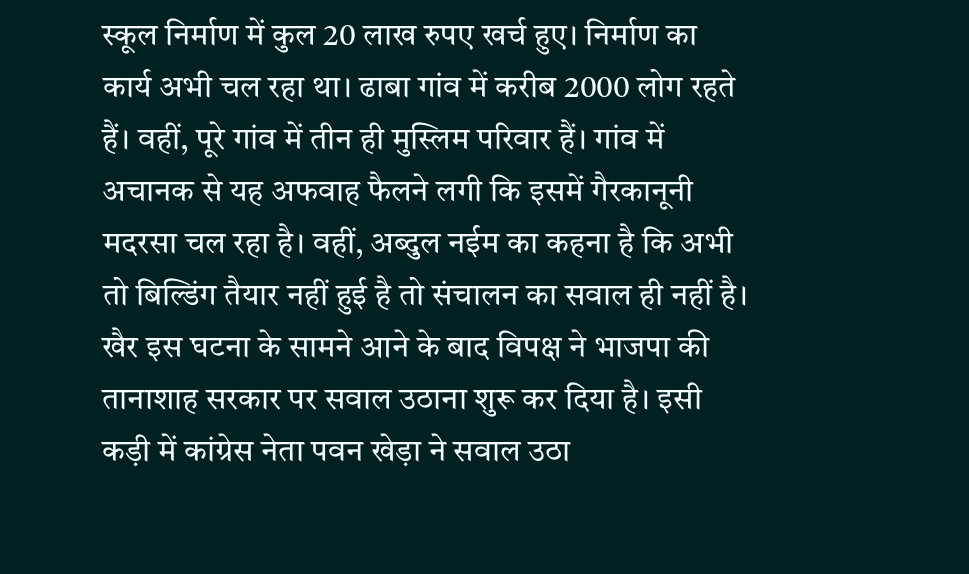स्कूल निर्माण में कुल 20 लाख रुपए खर्च हुए। निर्माण का कार्य अभी चल रहा था। ढाबा गांव में करीब 2000 लोग रहते हैं। वहीं, पूरे गांव में तीन ही मुस्लिम परिवार हैं। गांव में अचानक से यह अफवाह फैलने लगी कि इसमें गैरकानूनी मदरसा चल रहा है। वहीं, अब्दुल नईम का कहना है कि अभी तो बिल्डिंग तैयार नहीं हुई है तो संचालन का सवाल ही नहीं है। खैर इस घटना के सामने आने के बाद विपक्ष ने भाजपा की तानाशाह सरकार पर सवाल उठाना शुरू कर दिया है। इसी कड़ी में कांग्रेस नेता पवन खेड़ा ने सवाल उठा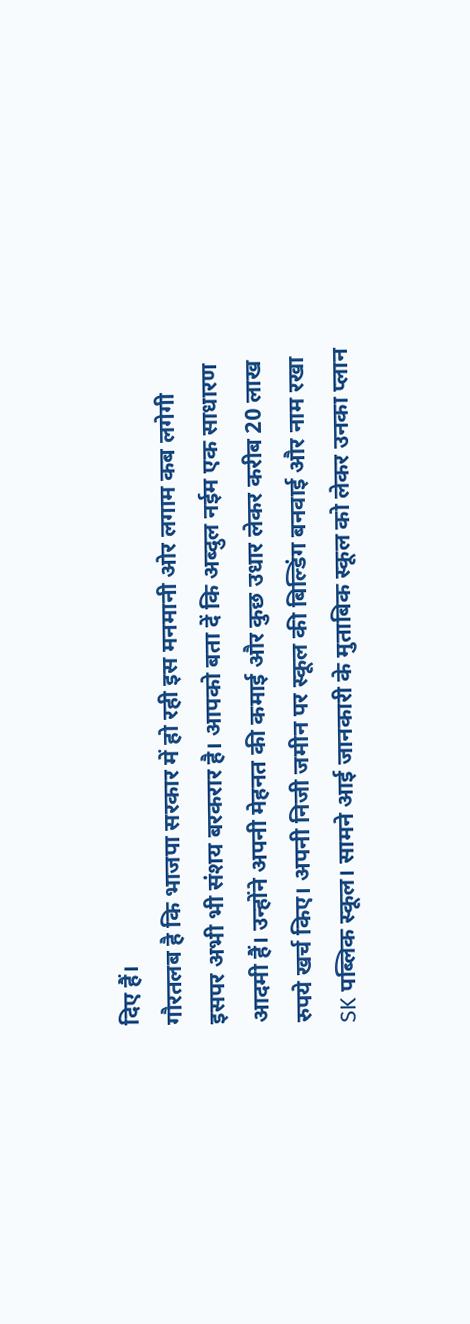दिए हैं।
गौरतलब है कि भाजपा सरकार में हो रही इस मनमानी ओर लगाम कब लगेगी इसपर अभी भी संशय बरकरार है। आपको बता दें कि अब्दुल नईम एक साधारण आदमी हैं। उन्होंने अपनी मेहनत की कमाई और कुछ उधार लेकर करीब 20 लाख रुपये खर्च किए। अपनी निजी जमीन पर स्कूल की बिल्डिंग बनवाई और नाम रखा SK पब्लिक स्कूल। सामने आई जानकारी के मुताबिक स्कूल को लेकर उनका प्लान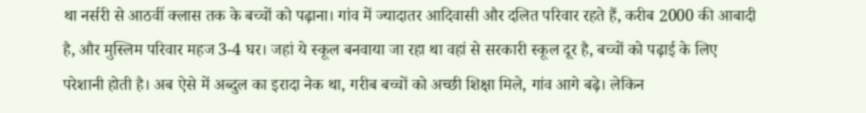था नर्सरी से आठवीं क्लास तक के बच्चों को पढ़ाना। गांव में ज्यादातर आदिवासी और दलित परिवार रहते हैं, करीब 2000 की आबादी है, और मुस्लिम परिवार महज 3-4 घर। जहां ये स्कूल बनवाया जा रहा था वहां से सरकारी स्कूल दूर है, बच्चों को पढ़ाई के लिए परेशानी होती है। अब ऐसे में अब्दुल का इरादा नेक था, गरीब बच्चों को अच्छी शिक्षा मिले, गांव आगे बढ़े। लेकिन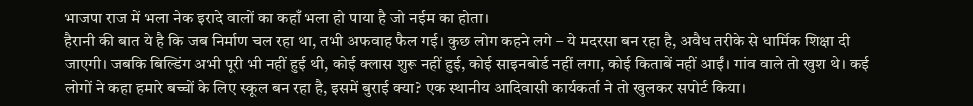भाजपा राज में भला नेक इरादे वालों का कहाँ भला हो पाया है जो नईम का होता।
हैरानी की बात ये है कि जब निर्माण चल रहा था, तभी अफवाह फैल गई। कुछ लोग कहने लगे – ये मदरसा बन रहा है, अवैध तरीके से धार्मिक शिक्षा दी जाएगी। जबकि बिल्डिंग अभी पूरी भी नहीं हुई थी, कोई क्लास शुरू नहीं हुई, कोई साइनबोर्ड नहीं लगा, कोई किताबें नहीं आईं। गांव वाले तो खुश थे। कई लोगों ने कहा हमारे बच्चों के लिए स्कूल बन रहा है, इसमें बुराई क्या? एक स्थानीय आदिवासी कार्यकर्ता ने तो खुलकर सपोर्ट किया।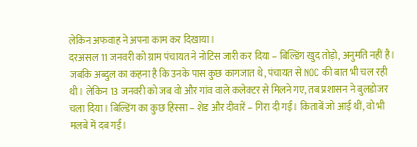लेकिन अफवाह ने अपना काम कर दिखाया।
दरअसल 11 जनवरी को ग्राम पंचायत ने नोटिस जारी कर दिया – बिल्डिंग खुद तोड़ो, अनुमति नहीं है। जबकि अब्दुल का कहना है कि उनके पास कुछ कागजात थे, पंचायत से NOC की बात भी चल रही थी। लेकिन 13 जनवरी को जब वो और गांव वाले कलेक्टर से मिलने गए, तब प्रशासन ने बुलडोजर चला दिया। बिल्डिंग का कुछ हिस्सा – शेड और दीवारें – गिरा दी गईं। किताबें जो आई थीं, वो भी मलबे में दब गईं।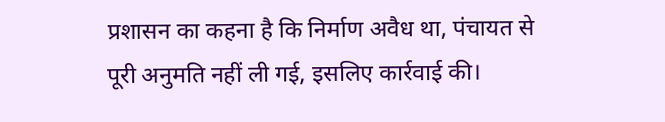प्रशासन का कहना है कि निर्माण अवैध था, पंचायत से पूरी अनुमति नहीं ली गई, इसलिए कार्रवाई की।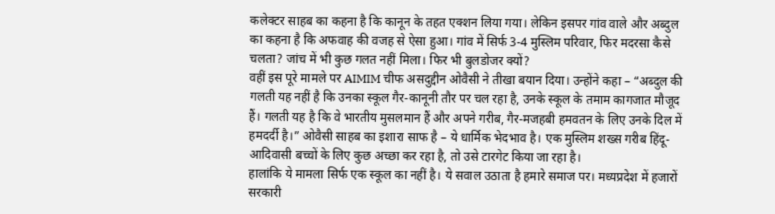कलेक्टर साहब का कहना है कि कानून के तहत एक्शन लिया गया। लेकिन इसपर गांव वाले और अब्दुल का कहना है कि अफवाह की वजह से ऐसा हुआ। गांव में सिर्फ 3-4 मुस्लिम परिवार, फिर मदरसा कैसे चलता? जांच में भी कुछ गलत नहीं मिला। फिर भी बुलडोजर क्यों?
वहीं इस पूरे मामले पर AIMIM चीफ असदुद्दीन ओवैसी ने तीखा बयान दिया। उन्होंने कहा – “अब्दुल की गलती यह नहीं है कि उनका स्कूल गैर-कानूनी तौर पर चल रहा है, उनके स्कूल के तमाम कागजात मौजूद हैं। गलती यह है कि वे भारतीय मुसलमान हैं और अपने गरीब, गैर-मजहबी हमवतन के लिए उनके दिल में हमदर्दी है।” ओवैसी साहब का इशारा साफ है – ये धार्मिक भेदभाव है। एक मुस्लिम शख्स गरीब हिंदू-आदिवासी बच्चों के लिए कुछ अच्छा कर रहा है, तो उसे टारगेट किया जा रहा है।
हालांकि ये मामला सिर्फ एक स्कूल का नहीं है। ये सवाल उठाता है हमारे समाज पर। मध्यप्रदेश में हजारों सरकारी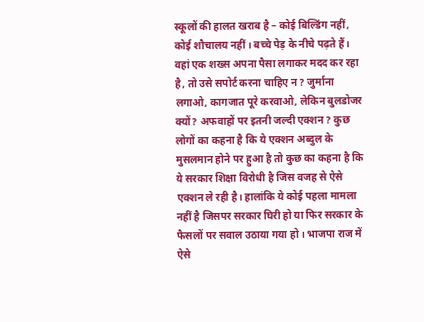स्कूलों की हालत खराब है – कोई बिल्डिंग नहीं, कोई शौचालय नहीं। बच्चे पेड़ के नीचे पढ़ते हैं। वहां एक शख्स अपना पैसा लगाकर मदद कर रहा है, तो उसे सपोर्ट करना चाहिए न? जुर्माना लगाओ, कागजात पूरे करवाओ, लेकिन बुलडोजर क्यों? अफवाहों पर इतनी जल्दी एक्शन? कुछ लोगों का कहना है कि ये एक्शन अब्दुल के मुसलमान होने पर हुआ है तो कुछ का कहना है कि ये सरकार शिक्षा विरोधी है जिस वजह से ऐसे एक्शन ले रही है। हालांकि ये कोई पहला मामला नहीं है जिसपर सरकार घिरी हो या फिर सरकार के फैसलों पर सवाल उठाया गया हो। भाजपा राज में ऐसे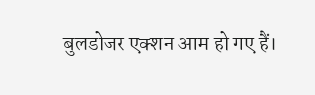बुलडोजर एक्शन आम हो गए हैं।